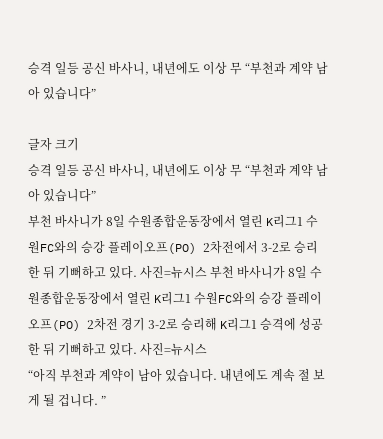승격 일등 공신 바사니, 내년에도 이상 무 “부천과 계약 남아 있습니다”

글자 크기
승격 일등 공신 바사니, 내년에도 이상 무 “부천과 계약 남아 있습니다”
부천 바사니가 8일 수원종합운동장에서 열린 K리그1 수원FC와의 승강 플레이오프(PO) 2차전에서 3-2로 승리한 뒤 기뻐하고 있다. 사진=뉴시스 부천 바사니가 8일 수원종합운동장에서 열린 K리그1 수원FC와의 승강 플레이오프(PO) 2차전 경기 3-2로 승리해 K리그1 승격에 성공한 뒤 기뻐하고 있다. 사진=뉴시스
“아직 부천과 계약이 남아 있습니다. 내년에도 계속 절 보게 될 겁니다. ”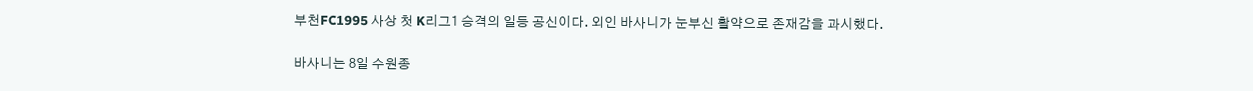부천FC1995 사상 첫 K리그1 승격의 일등 공신이다. 외인 바사니가 눈부신 활약으로 존재감을 과시했다.

바사니는 8일 수원종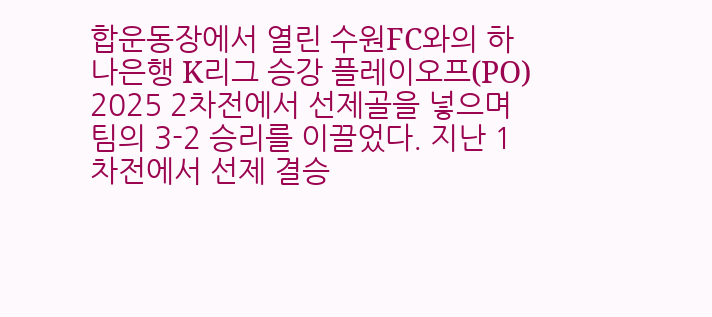합운동장에서 열린 수원FC와의 하나은행 K리그 승강 플레이오프(PO) 2025 2차전에서 선제골을 넣으며 팀의 3-2 승리를 이끌었다. 지난 1차전에서 선제 결승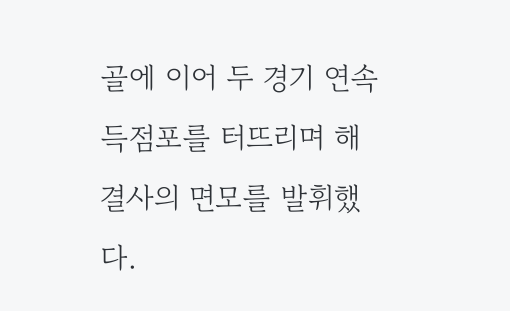골에 이어 두 경기 연속 득점포를 터뜨리며 해결사의 면모를 발휘했다.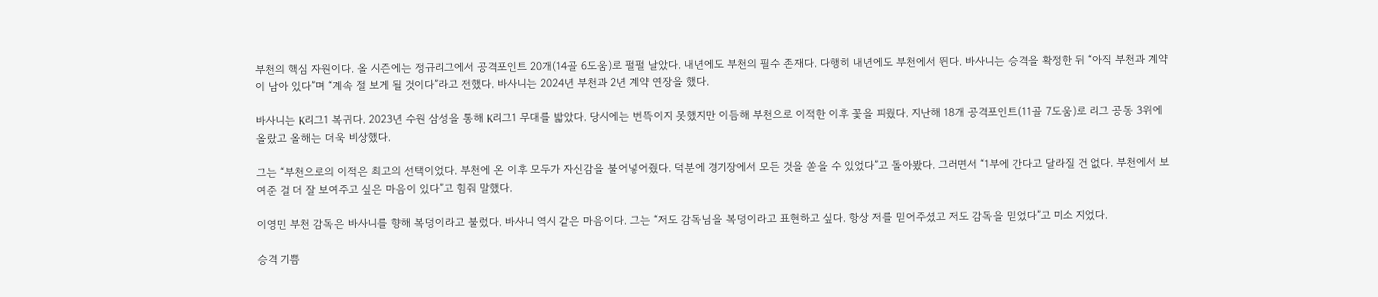부천의 핵심 자원이다. 올 시즌에는 정규리그에서 공격포인트 20개(14골 6도움)로 펄펄 날았다. 내년에도 부천의 필수 존재다. 다행히 내년에도 부천에서 뛴다. 바사니는 승격을 확정한 뒤 “아직 부천과 계약이 남아 있다”며 “계속 절 보게 될 것이다”라고 전했다. 바사니는 2024년 부천과 2년 계약 연장을 했다.

바사니는 K리그1 복귀다. 2023년 수원 삼성을 통해 K리그1 무대를 밟았다. 당시에는 번뜩이지 못했지만 이듬해 부천으로 이적한 이후 꽃을 피웠다. 지난해 18개 공격포인트(11골 7도움)로 리그 공동 3위에 올랐고 올해는 더욱 비상했다.

그는 “부천으로의 이적은 최고의 선택이었다. 부천에 온 이후 모두가 자신감을 불어넣어줬다. 덕분에 경기장에서 모든 것을 쏟을 수 있었다”고 돌아봤다. 그러면서 “1부에 간다고 달라질 건 없다. 부천에서 보여준 걸 더 잘 보여주고 싶은 마음이 있다”고 힘줘 말했다.

이영민 부천 감독은 바사니를 향해 복덩이라고 불렀다. 바사니 역시 같은 마음이다. 그는 “저도 감독님을 복덩이라고 표현하고 싶다. 항상 저를 믿어주셨고 저도 감독을 믿었다”고 미소 지었다.

승격 기쁨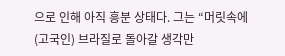으로 인해 아직 흥분 상태다. 그는 “머릿속에 (고국인) 브라질로 돌아갈 생각만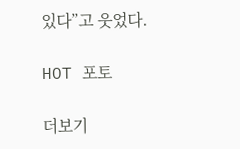있다”고 웃었다.

HOT 포토

더보기